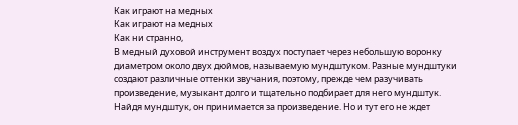Как играют на медных
Как играют на медных
Как ни странно,
В медный духовой инструмент воздух поступает через небольшую воронку диаметром около двух дюймов, называемую мундштуком. Разные мундштуки создают различные оттенки звучания, поэтому, прежде чем разучивать произведение, музыкант долго и тщательно подбирает для него мундштук.
Найдя мундштук, он принимается за произведение. Но и тут его не ждет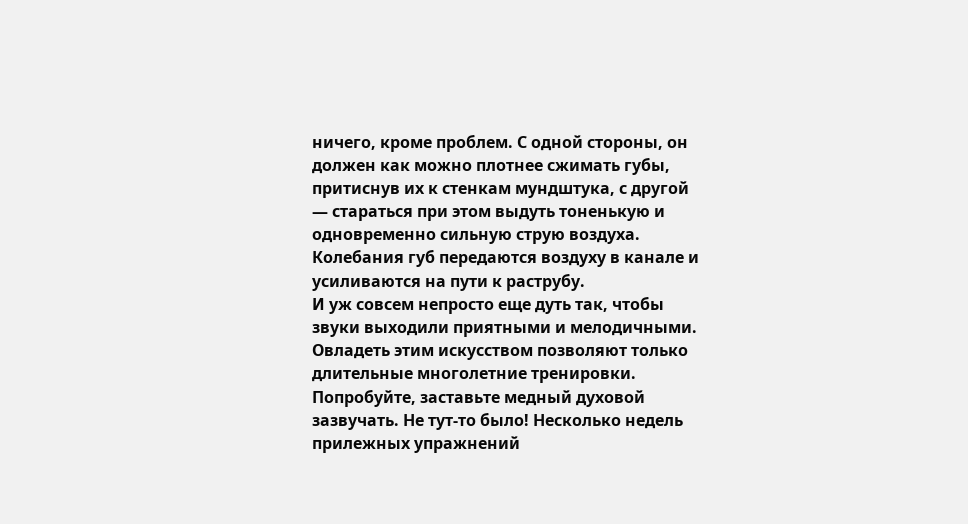ничего, кроме проблем. С одной стороны, он должен как можно плотнее сжимать губы, притиснув их к стенкам мундштука, с другой — стараться при этом выдуть тоненькую и одновременно сильную струю воздуха. Колебания губ передаются воздуху в канале и усиливаются на пути к раструбу.
И уж совсем непросто еще дуть так, чтобы звуки выходили приятными и мелодичными. Овладеть этим искусством позволяют только длительные многолетние тренировки. Попробуйте, заставьте медный духовой зазвучать. Не тут-то было! Несколько недель прилежных упражнений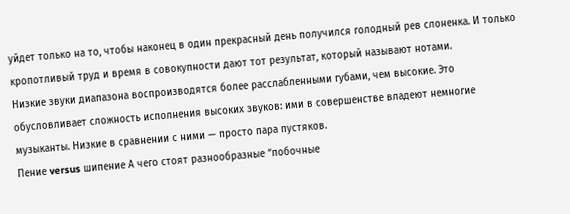уйдет только на то, чтобы наконец в один прекрасный день получился голодный рев слоненка. И только кропотливый труд и время в совокупности дают тот результат, который называют нотами.
Низкие звуки диапазона воспроизводятся более расслабленными губами, чем высокие. Это обусловливает сложность исполнения высоких звуков: ими в совершенстве владеют немногие музыканты. Низкие в сравнении с ними — просто пара пустяков.
Пение versus шипение А чего стоят разнообразные “побочные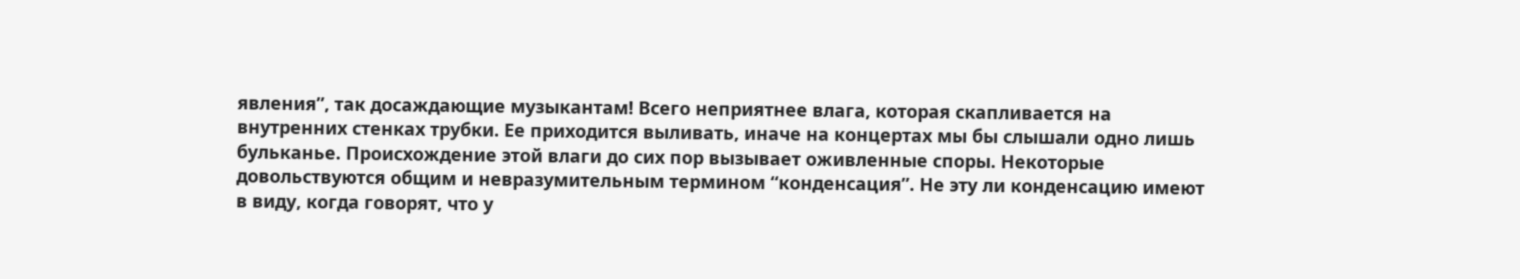явления”, так досаждающие музыкантам! Всего неприятнее влага, которая скапливается на внутренних стенках трубки. Ее приходится выливать, иначе на концертах мы бы слышали одно лишь бульканье. Происхождение этой влаги до сих пор вызывает оживленные споры. Некоторые довольствуются общим и невразумительным термином “конденсация”. Не эту ли конденсацию имеют в виду, когда говорят, что у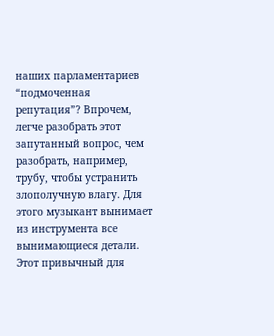наших парламентариев “подмоченная репутация”? Впрочем, легче разобрать этот запутанный вопрос, чем разобрать, например, трубу, чтобы устранить злополучную влагу. Для этого музыкант вынимает из инструмента все вынимающиеся детали. Этот привычный для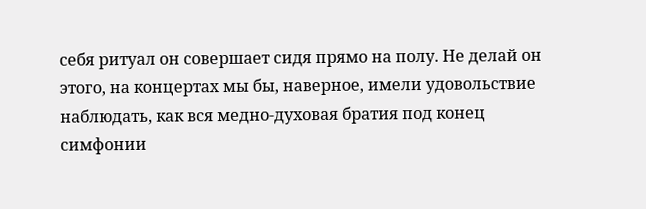себя ритуал он совершает сидя прямо на полу. Не делай он этого, на концертах мы бы, наверное, имели удовольствие наблюдать, как вся медно-духовая братия под конец симфонии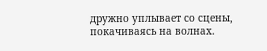дружно уплывает со сцены, покачиваясь на волнах.